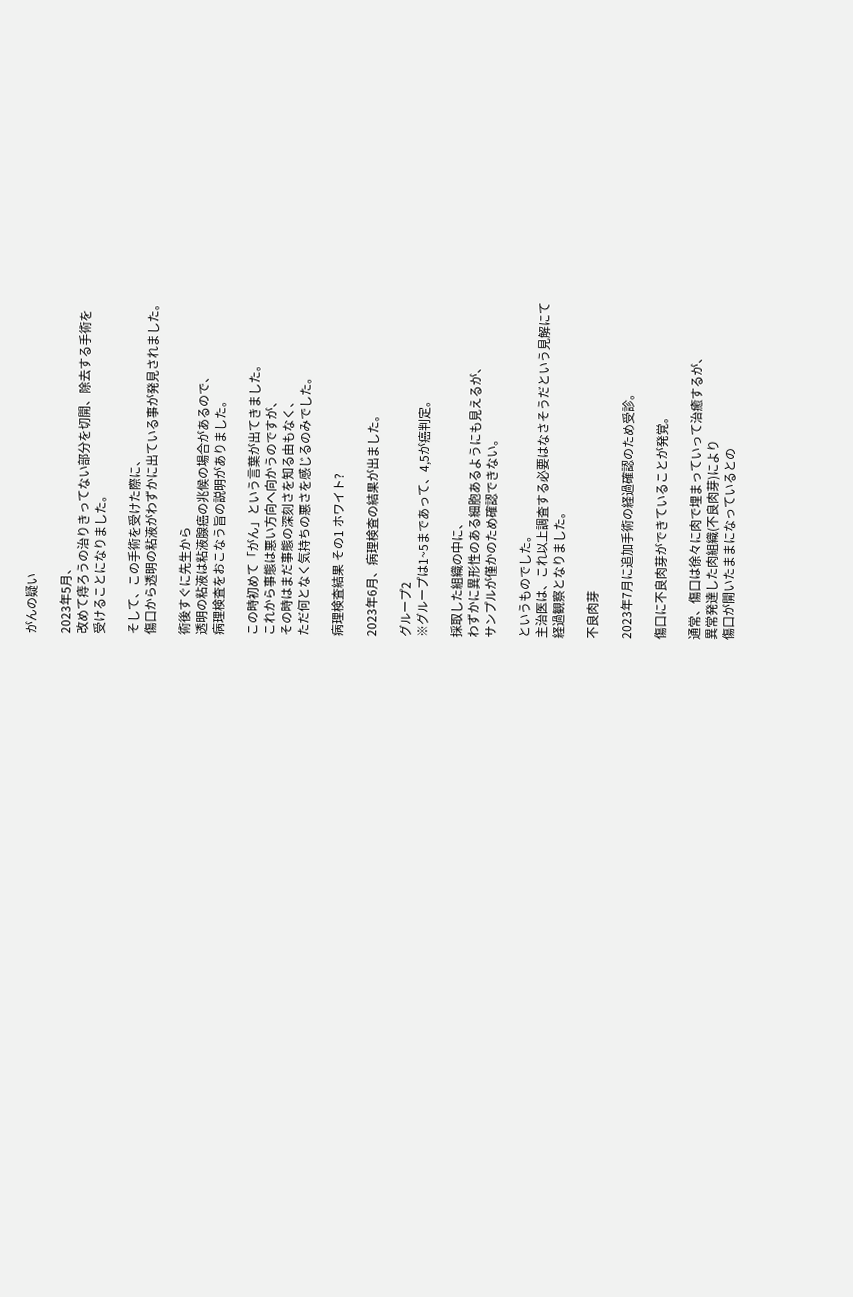がんの疑い

2023年5月、
改めて痔ろうの治りきってない部分を切開、除去する手術を
受けることになりました。

そして、この手術を受けた際に、
傷口から透明の粘液がわずかに出ている事が発見されました。

術後すぐに先生から
透明の粘液は粘液腺癌の兆候の場合があるので、
病理検査をおこなう旨の説明がありました。

この時初めて「がん」という言葉が出てきました。
これから事態は悪い方向へ向かうのですが、
その時はまだ事態の深刻さを知る由もなく、
ただ何となく気持ちの悪さを感じるのみでした。

病理検査結果 その1 ホワイト?

2023年6月、病理検査の結果が出ました。

グループ2
※グループは1~5まであって、4,5が癌判定。

採取した組織の中に、
わずかに異形性のある細胞あるようにも見えるが、
サンプルが僅かのため確認できない。

というものでした。
主治医は、これ以上調査する必要はなさそうだという見解にて
経過観察となりました。

不良肉芽

2023年7月に追加手術の経過確認のため受診。

傷口に不良肉芽ができていることが発覚。

通常、傷口は徐々に肉で埋まっていって治癒するが、
異常発達した肉組織(不良肉芽)により
傷口が開いたままになっているとの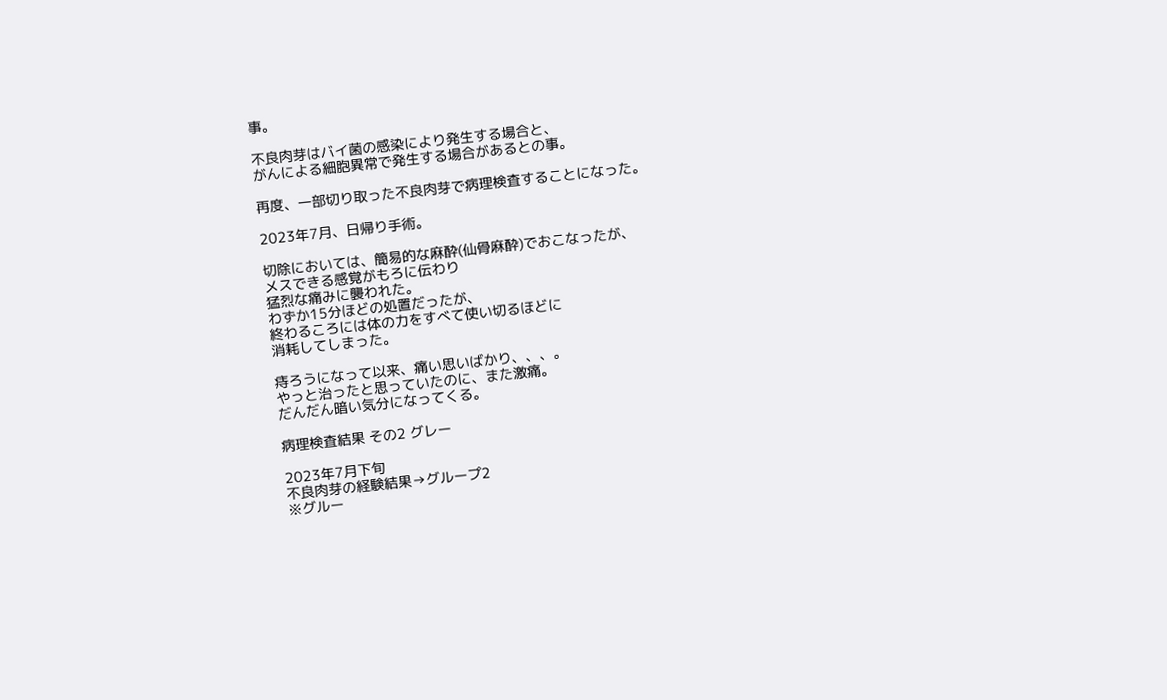事。

不良肉芽はバイ菌の感染により発生する場合と、
がんによる細胞異常で発生する場合があるとの事。

再度、一部切り取った不良肉芽で病理検査することになった。

2023年7月、日帰り手術。

切除においては、簡易的な麻酔(仙骨麻酔)でおこなったが、
メスできる感覚がもろに伝わり
猛烈な痛みに襲われた。
わずか15分ほどの処置だったが、
終わるころには体の力をすべて使い切るほどに
消耗してしまった。

痔ろうになって以来、痛い思いばかり、、、。
やっと治ったと思っていたのに、また激痛。
だんだん暗い気分になってくる。

病理検査結果 その2 グレー

2023年7月下旬
不良肉芽の経験結果→グループ2
※グルー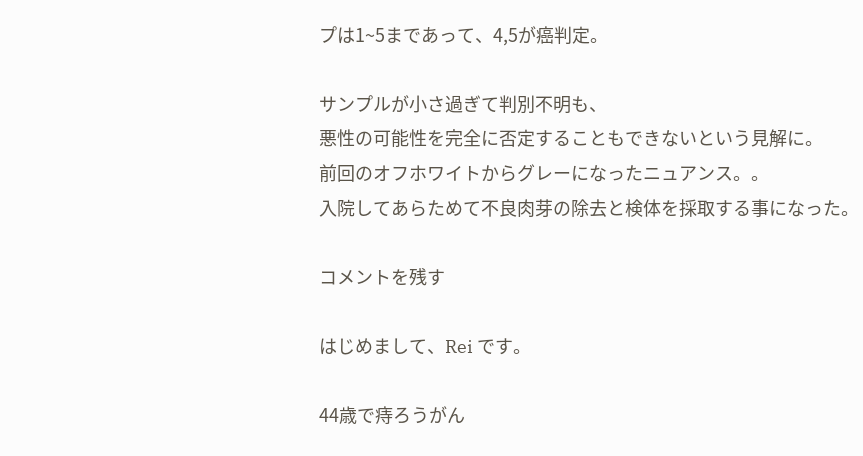プは1~5まであって、4,5が癌判定。

サンプルが小さ過ぎて判別不明も、
悪性の可能性を完全に否定することもできないという見解に。
前回のオフホワイトからグレーになったニュアンス。。
入院してあらためて不良肉芽の除去と検体を採取する事になった。

コメントを残す

はじめまして、Rei です。

44歳で痔ろうがん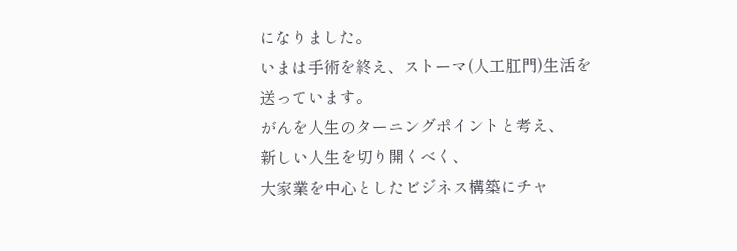になりました。
いまは手術を終え、ストーマ(人工肛門)生活を送っています。
がんを人生のターニングポイントと考え、
新しい人生を切り開くべく、
大家業を中心としたビジネス構築にチャ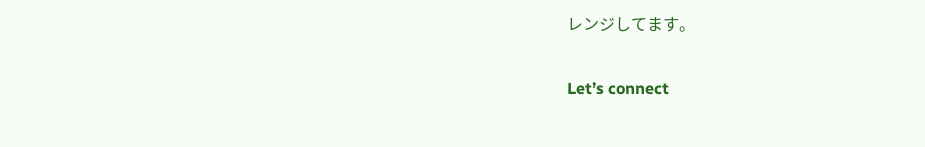レンジしてます。

Let’s connect